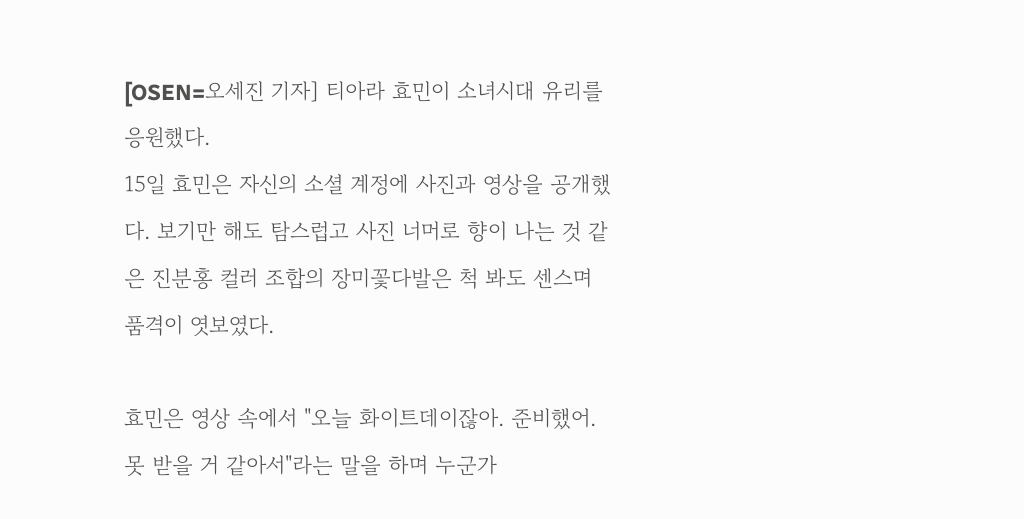[OSEN=오세진 기자] 티아라 효민이 소녀시대 유리를 응원했다.
15일 효민은 자신의 소셜 계정에 사진과 영상을 공개했다. 보기만 해도 탐스럽고 사진 너머로 향이 나는 것 같은 진분홍 컬러 조합의 장미꽃다발은 척 봐도 센스며 품격이 엿보였다.

효민은 영상 속에서 "오늘 화이트데이잖아. 준비했어. 못 받을 거 같아서"라는 말을 하며 누군가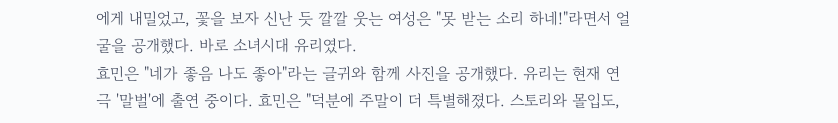에게 내밀었고, 꽃을 보자 신난 듯 깔깔 웃는 여성은 "못 받는 소리 하네!"라면서 얼굴을 공개했다. 바로 소녀시대 유리였다.
효민은 "네가 좋음 나도 좋아"라는 글귀와 함께 사진을 공개했다. 유리는 현재 연극 '말벌'에 출연 중이다. 효민은 "덕분에 주말이 더 특별해졌다. 스토리와 몰입도,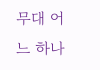무대 어느 하나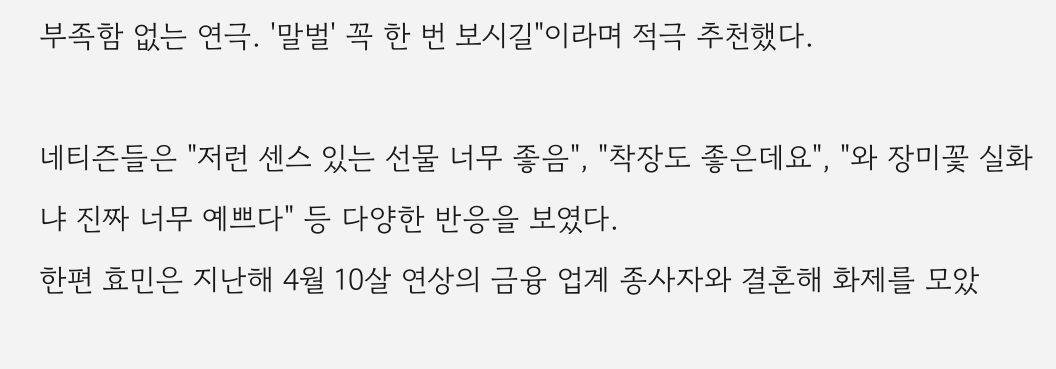부족함 없는 연극. '말벌' 꼭 한 번 보시길"이라며 적극 추천했다.

네티즌들은 "저런 센스 있는 선물 너무 좋음", "착장도 좋은데요", "와 장미꽃 실화냐 진짜 너무 예쁘다" 등 다양한 반응을 보였다.
한편 효민은 지난해 4월 10살 연상의 금융 업계 종사자와 결혼해 화제를 모았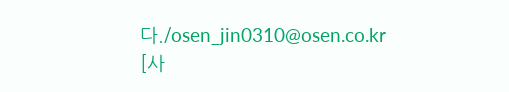다./osen_jin0310@osen.co.kr
[사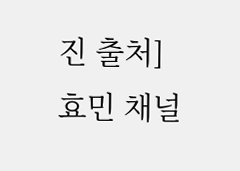진 출처] 효민 채널